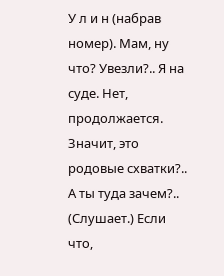У л и н (набрав номер). Мам, ну что? Увезли?.. Я на суде. Нет, продолжается. Значит, это родовые схватки?.. А ты туда зачем?.. (Слушает.) Если что,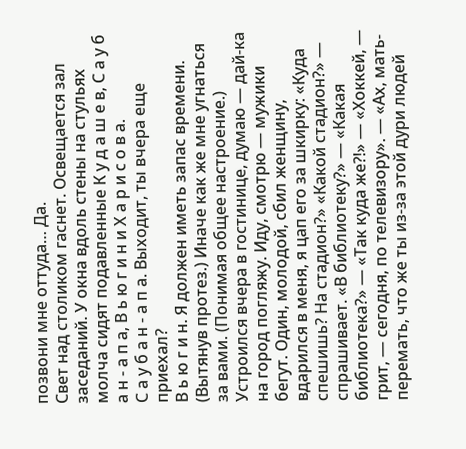позвони мне оттуда… Да.
Свет над столиком гаснет. Освещается зал заседаний. У окна вдоль стены на стульях молча сидят подавленные К у д а ш е в, С а у б а н - а п а, В ь ю г и н и Х а р и с о в а.
С а у б а н - а п а. Выходит, ты вчера еще приехал?
В ь ю г и н. Я должен иметь запас времени. (Вытянув протез.) Иначе как же мне угнаться за вами. (Понимая общее настроение.) Устроился вчера в гостинице, думаю — дай-ка на город погляжу. Иду, смотрю — мужики бегут. Один, молодой, сбил женщину, вдарился в меня, я цап его за шкирку: «Куда спешишь? На стадион?» «Какой стадион?» — спрашивает. «В библиотеку?» — «Какая библиотека?» — «Так куда же?!» — «Хоккей, — грит, — сегодня, по телевизору». — «Ах, мать-перемать, что же ты из-за этой дури людей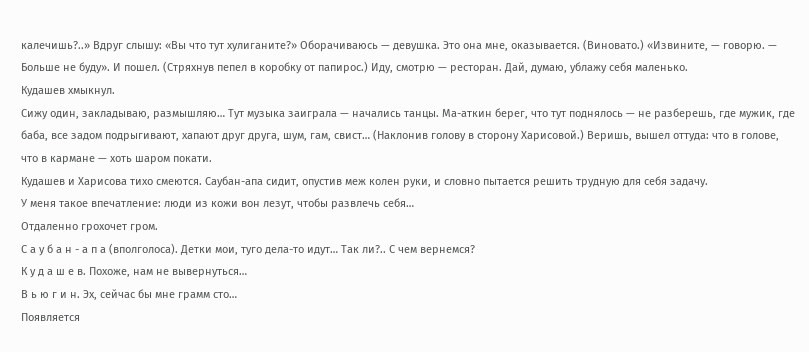калечишь?..» Вдруг слышу: «Вы что тут хулиганите?» Оборачиваюсь — девушка. Это она мне, оказывается. (Виновато.) «Извините, — говорю. — Больше не буду». И пошел. (Стряхнув пепел в коробку от папирос.) Иду, смотрю — ресторан. Дай, думаю, ублажу себя маленько.
Кудашев хмыкнул.
Сижу один, закладываю, размышляю… Тут музыка заиграла — начались танцы. Ма-аткин берег, что тут поднялось — не разберешь, где мужик, где баба, все задом подрыгивают, хапают друг друга, шум, гам, свист… (Наклонив голову в сторону Харисовой.) Веришь, вышел оттуда: что в голове, что в кармане — хоть шаром покати.
Кудашев и Харисова тихо смеются. Саубан-апа сидит, опустив меж колен руки, и словно пытается решить трудную для себя задачу.
У меня такое впечатление: люди из кожи вон лезут, чтобы развлечь себя…
Отдаленно грохочет гром.
С а у б а н - а п а (вполголоса). Детки мои, туго дела-то идут… Так ли?.. С чем вернемся?
К у д а ш е в. Похоже, нам не вывернуться…
В ь ю г и н. Эх, сейчас бы мне грамм сто…
Появляется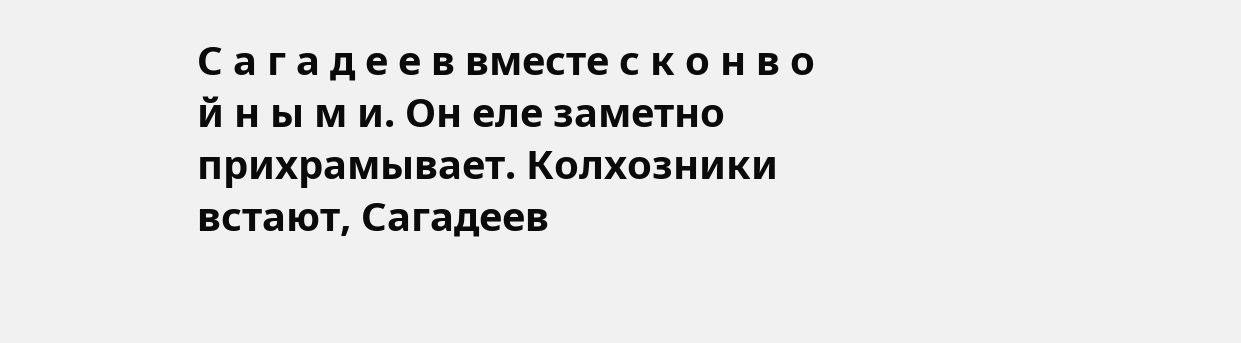С а г а д е е в вместе с к о н в о й н ы м и. Он еле заметно прихрамывает. Колхозники встают, Сагадеев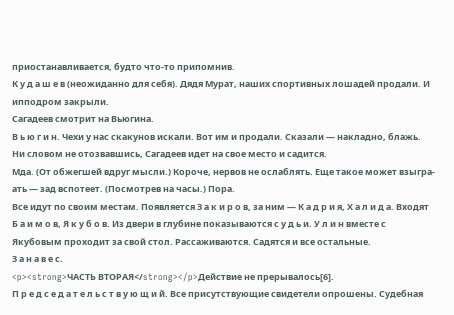приостанавливается, будто что-то припомнив.
К у д а ш е в (неожиданно для себя). Дядя Мурат, наших спортивных лошадей продали. И ипподром закрыли.
Сагадеев смотрит на Вьюгина.
В ь ю г и н. Чехи у нас скакунов искали. Вот им и продали. Сказали — накладно, блажь.
Ни словом не отозвавшись, Сагадеев идет на свое место и садится.
Мда. (От обжегшей вдруг мысли.) Короче, нервов не ослаблять. Еще такое может взыгра-ать — зад вспотеет. (Посмотрев на часы.) Пора.
Все идут по своим местам. Появляется З а к и р о в, за ним — К а д р и я, Х а л и д а. Входят Б а и м о в, Я к у б о в. Из двери в глубине показываются с у д ь и. У л и н вместе с Якубовым проходит за свой стол. Рассаживаются. Садятся и все остальные.
З а н а в е с.
<p><strong>ЧАСТЬ ВТОРАЯ</strong></p>Действие не прерывалось[6].
П р е д с е д а т е л ь с т в у ю щ и й. Все присутствующие свидетели опрошены. Судебная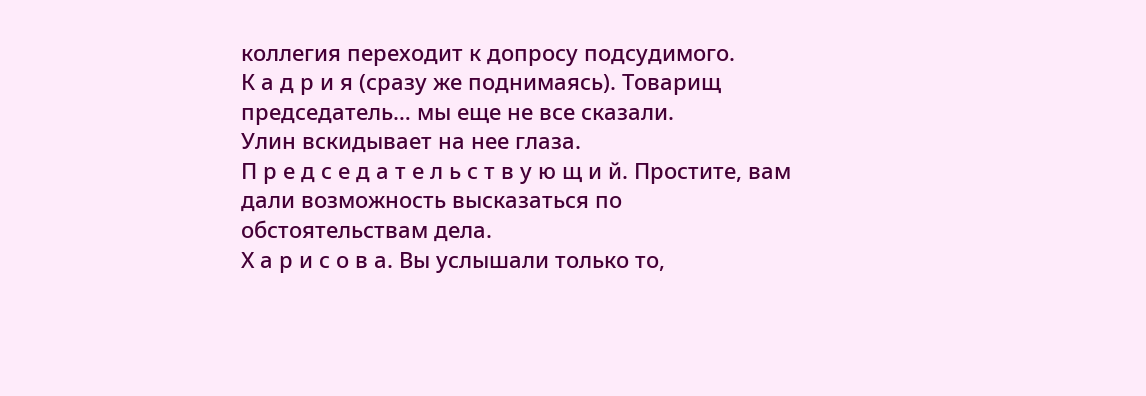коллегия переходит к допросу подсудимого.
К а д р и я (сразу же поднимаясь). Товарищ председатель… мы еще не все сказали.
Улин вскидывает на нее глаза.
П р е д с е д а т е л ь с т в у ю щ и й. Простите, вам дали возможность высказаться по обстоятельствам дела.
Х а р и с о в а. Вы услышали только то,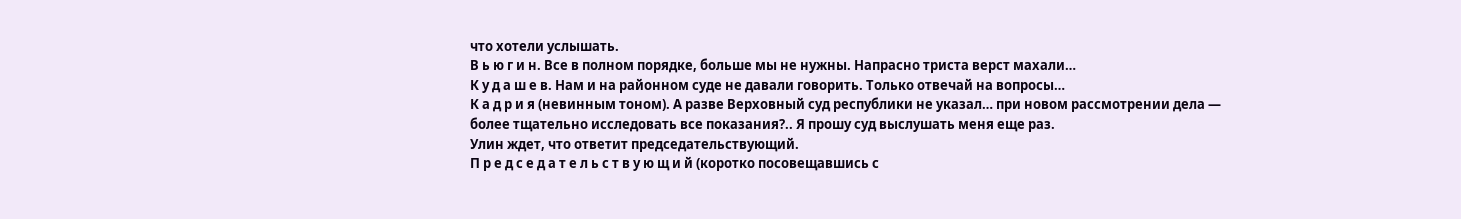что хотели услышать.
В ь ю г и н. Все в полном порядке, больше мы не нужны. Напрасно триста верст махали…
К у д а ш е в. Нам и на районном суде не давали говорить. Только отвечай на вопросы…
К а д р и я (невинным тоном). А разве Верховный суд республики не указал… при новом рассмотрении дела — более тщательно исследовать все показания?.. Я прошу суд выслушать меня еще раз.
Улин ждет, что ответит председательствующий.
П р е д с е д а т е л ь с т в у ю щ и й (коротко посовещавшись с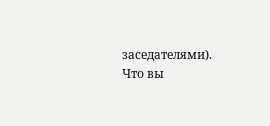заседателями). Что вы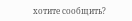хотите сообщить?